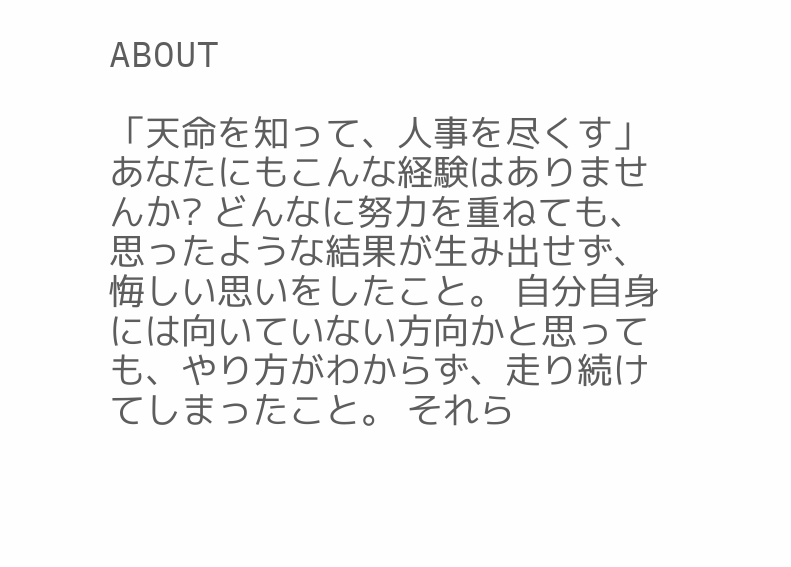ABOUT

「天命を知って、人事を尽くす」 あなたにもこんな経験はありませんか? どんなに努力を重ねても、思ったような結果が生み出せず、悔しい思いをしたこと。 自分自身には向いていない方向かと思っても、やり方がわからず、走り続けてしまったこと。 それら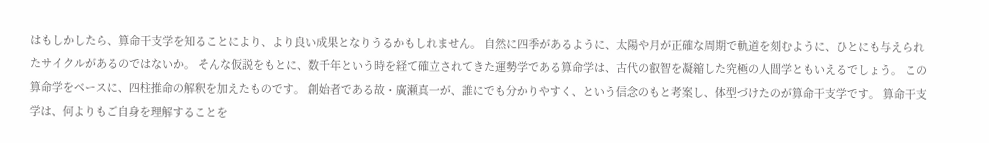はもしかしたら、算命干支学を知ることにより、より良い成果となりうるかもしれません。 自然に四季があるように、太陽や月が正確な周期で軌道を刻むように、ひとにも与えられたサイクルがあるのではないか。 そんな仮説をもとに、数千年という時を経て確立されてきた運勢学である算命学は、古代の叡智を凝縮した究極の人間学ともいえるでしょう。 この算命学をベースに、四柱推命の解釈を加えたものです。 創始者である故・廣瀬真一が、誰にでも分かりやすく、という信念のもと考案し、体型づけたのが算命干支学です。 算命干支学は、何よりもご自身を理解することを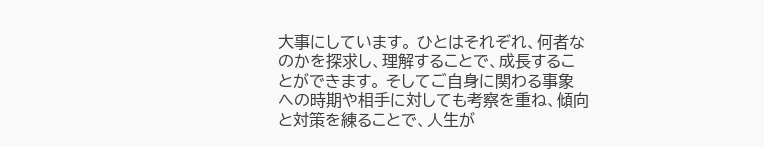大事にしています。 ひとはそれぞれ、何者なのかを探求し、理解することで、成長することができます。 そしてご自身に関わる事象への時期や相手に対しても考察を重ね、傾向と対策を練ることで、人生が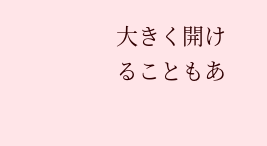大きく開けることもあ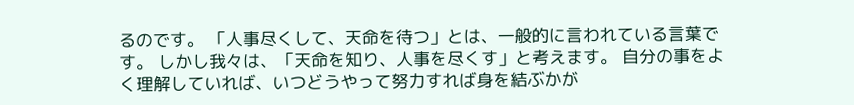るのです。 「人事尽くして、天命を待つ」とは、一般的に言われている言葉です。 しかし我々は、「天命を知り、人事を尽くす」と考えます。 自分の事をよく理解していれば、いつどうやって努力すれば身を結ぶかが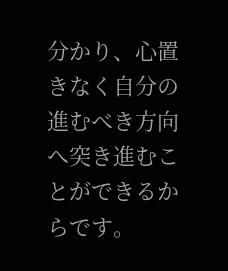分かり、心置きなく自分の進むべき方向へ突き進むことができるからです。